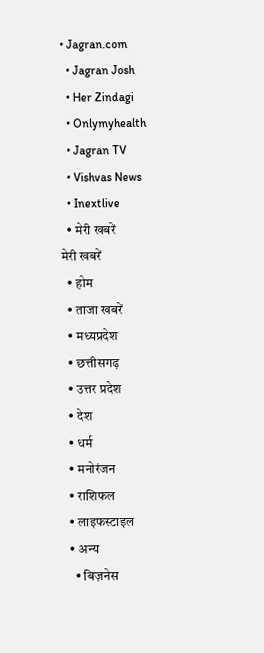• Jagran.com
  • Jagran Josh
  • Her Zindagi
  • Onlymyhealth
  • Jagran TV
  • Vishvas News
  • Inextlive
  • मेरी खबरें
मेरी खबरें
  • होम
  • ताजा खबरें
  • मध्यप्रदेश
  • छत्तीसगढ़
  • उत्तर प्रदेश
  • देश
  • धर्म
  • मनोरंजन
  • राशिफल
  • लाइफस्टाइल
  • अन्य
    • बिज़नेस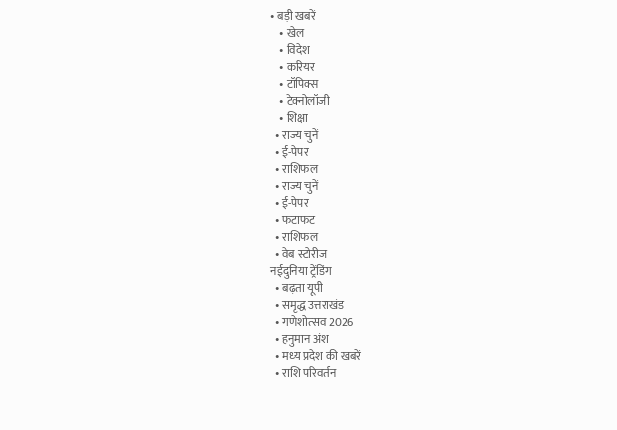• बड़ी खबरें
    • खेल
    • विदेश
    • करियर
    • टॉपिक्स
    • टेक्नोलॉजी
    • शिक्षा
  • राज्य चुनें
  • ई-पेपर
  • राशिफल
  • राज्य चुनें
  • ई-पेपर
  • फटाफट
  • राशिफल
  • वेब स्टोरीज
नईदुनिया ट्रेंडिंग
  • बढ़ता यूपी
  • समृद्ध उत्तराखंड
  • गणेशोत्‍सव 2026
  • हनुमान अंश
  • मध्‍य प्रदेश की खबरें
  • राशि परिवर्तन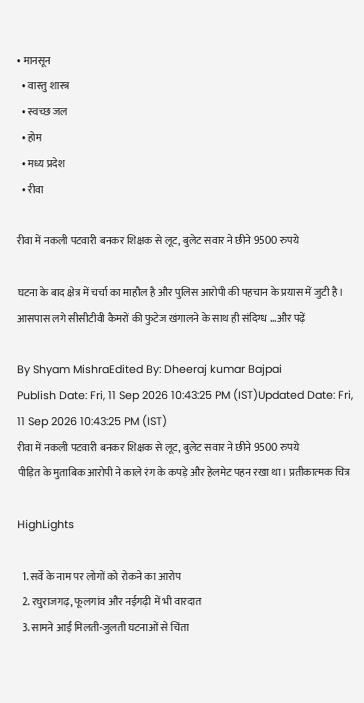• मानसून
  • वास्‍तु शास्‍त्र
  • स्वच्छ जल
  • होम
  • मध्य प्रदेश
  • रीवा

रीवा में नकली पटवारी बनकर शिक्षक से लूट, बुलेट सवार ने छीने 9500 रुपये

घटना के बाद क्षेत्र में चर्चा का माहौल है और पुलिस आरोपी की पहचान के प्रयास में जुटी है। आसपास लगे सीसीटीवी कैमरों की फुटेज खंगालने के साथ ही संदिग्ध ...और पढ़ें

By Shyam MishraEdited By: Dheeraj kumar Bajpai
Publish Date: Fri, 11 Sep 2026 10:43:25 PM (IST)Updated Date: Fri, 11 Sep 2026 10:43:25 PM (IST)
रीवा में नकली पटवारी बनकर शिक्षक से लूट, बुलेट सवार ने छीने 9500 रुपये
पीड़ित के मुताबिक आरोपी ने काले रंग के कपड़े और हेलमेट पहन रखा था। प्रतीकात्‍मक चित्र

HighLights

  1. सर्वे के नाम पर लोगों को रोकने का आरोप
  2. रघुराजगढ़, फूलगांव और नईगढ़ी में भी वारदात
  3. सामने आईं मिलती-जुलती घटनाओं से चिंता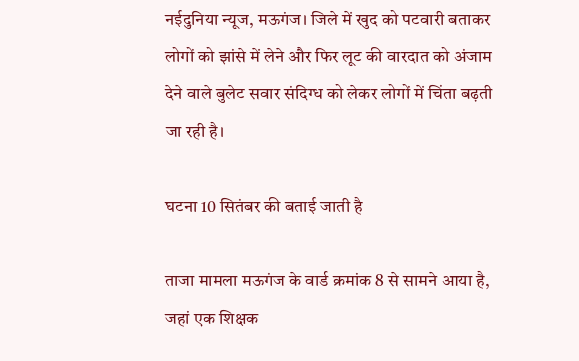नईदुनिया न्यूज, मऊगंज। जिले में खुद को पटवारी बताकर लोगों को झांसे में लेने और फिर लूट की वारदात को अंजाम देने वाले बुलेट सवार संदिग्ध को लेकर लोगों में चिंता बढ़ती जा रही है।

घटना 10 सितंबर की बताई जाती है

ताजा मामला मऊगंज के वार्ड क्रमांक 8 से सामने आया है, जहां एक शिक्षक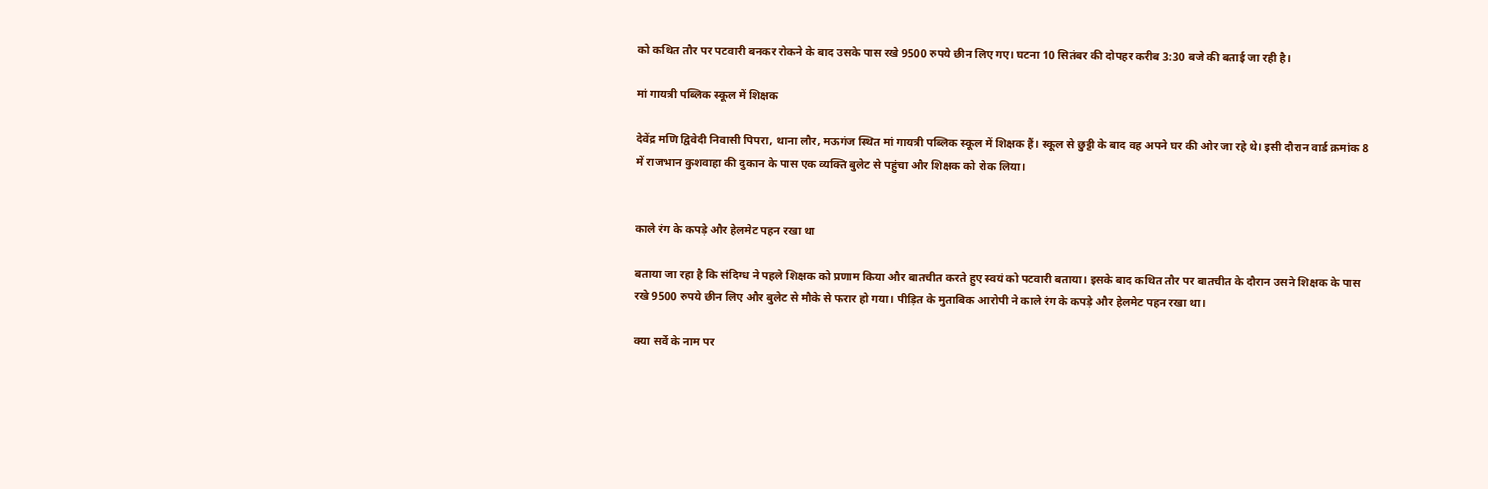को कथित तौर पर पटवारी बनकर रोकने के बाद उसके पास रखे 9500 रुपये छीन लिए गए। घटना 10 सितंबर की दोपहर करीब 3:30 बजे की बताई जा रही है।

मां गायत्री पब्लिक स्कूल में शिक्षक

देवेंद्र मणि द्विवेदी निवासी पिपरा, थाना लौर, मऊगंज स्थित मां गायत्री पब्लिक स्कूल में शिक्षक हैं। स्कूल से छुट्टी के बाद वह अपने घर की ओर जा रहे थे। इसी दौरान वार्ड क्रमांक 8 में राजभान कुशवाहा की दुकान के पास एक व्यक्ति बुलेट से पहुंचा और शिक्षक को रोक लिया।


काले रंग के कपड़े और हेलमेट पहन रखा था

बताया जा रहा है कि संदिग्ध ने पहले शिक्षक को प्रणाम किया और बातचीत करते हुए स्वयं को पटवारी बताया। इसके बाद कथित तौर पर बातचीत के दौरान उसने शिक्षक के पास रखे 9500 रुपये छीन लिए और बुलेट से मौके से फरार हो गया। पीड़ित के मुताबिक आरोपी ने काले रंग के कपड़े और हेलमेट पहन रखा था।

क्या सर्वे के नाम पर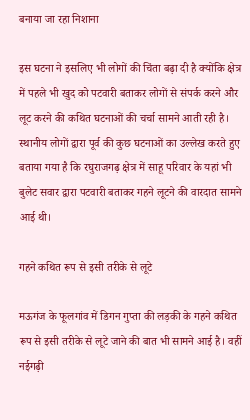बनाया जा रहा निशाना

इस घटना ने इसलिए भी लोगों की चिंता बढ़ा दी है क्योंकि क्षेत्र में पहले भी खुद को पटवारी बताकर लोगों से संपर्क करने और लूट करने की कथित घटनाओं की चर्चा सामने आती रही है। स्थानीय लोगों द्वारा पूर्व की कुछ घटनाओं का उल्लेख करते हुए बताया गया है कि रघुराजगढ़ क्षेत्र में साहू परिवार के यहां भी बुलेट सवार द्वारा पटवारी बताकर गहने लूटने की वारदात सामने आई थी।

गहने कथित रूप से इसी तरीके से लूटे

मऊगंज के फूलगांव में डिगन गुप्ता की लड़की के गहने कथित रूप से इसी तरीके से लूटे जाने की बात भी सामने आई है। वहीं नईगढ़ी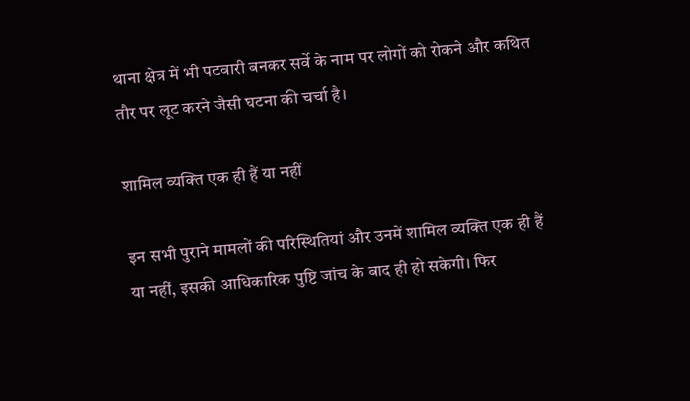थाना क्षेत्र में भी पटवारी बनकर सर्वे के नाम पर लोगों को रोकने और कथित तौर पर लूट करने जैसी घटना की चर्चा है।

शामिल व्यक्ति एक ही हैं या नहीं

इन सभी पुराने मामलों की परिस्थितियां और उनमें शामिल व्यक्ति एक ही हैं या नहीं, इसकी आधिकारिक पुष्टि जांच के बाद ही हो सकेगी। फिर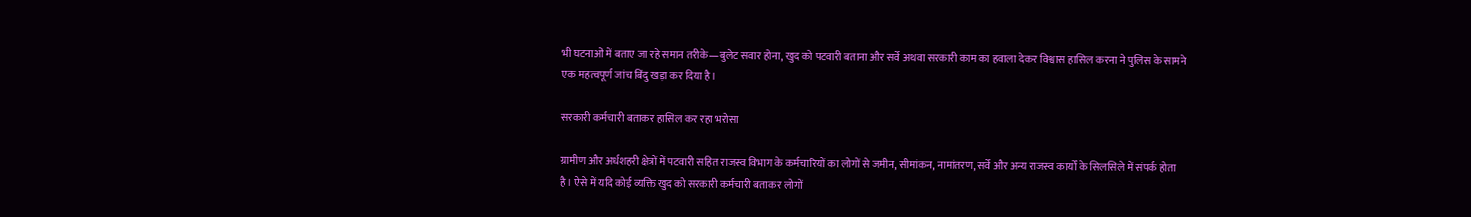भी घटनाओं में बताए जा रहे समान तरीके—बुलेट सवार होना, खुद को पटवारी बताना और सर्वे अथवा सरकारी काम का हवाला देकर विश्वास हासिल करना ने पुलिस के सामने एक महत्वपूर्ण जांच बिंदु खड़ा कर दिया है।

सरकारी कर्मचारी बताकर हासिल कर रहा भरोसा

ग्रामीण और अर्धशहरी क्षेत्रों में पटवारी सहित राजस्व विभाग के कर्मचारियों का लोगों से जमीन, सीमांकन, नामांतरण, सर्वे और अन्य राजस्व कार्यों के सिलसिले में संपर्क होता है। ऐसे में यदि कोई व्यक्ति खुद को सरकारी कर्मचारी बताकर लोगों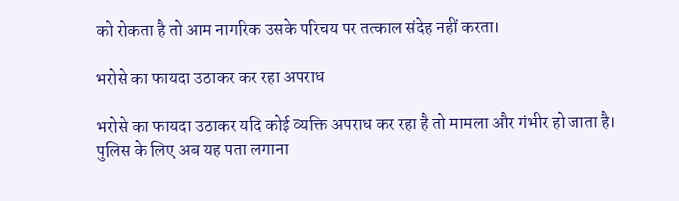को रोकता है तो आम नागरिक उसके परिचय पर तत्काल संदेह नहीं करता।

भरोसे का फायदा उठाकर कर रहा अपराध

भरोसे का फायदा उठाकर यदि कोई व्यक्ति अपराध कर रहा है तो मामला और गंभीर हो जाता है। पुलिस के लिए अब यह पता लगाना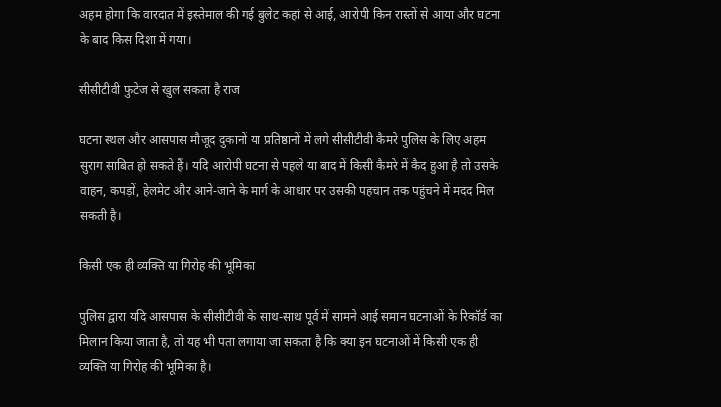अहम होगा कि वारदात में इस्तेमाल की गई बुलेट कहां से आई, आरोपी किन रास्तों से आया और घटना के बाद किस दिशा में गया।

सीसीटीवी फुटेज से खुल सकता है राज

घटना स्थल और आसपास मौजूद दुकानों या प्रतिष्ठानों में लगे सीसीटीवी कैमरे पुलिस के लिए अहम सुराग साबित हो सकते हैं। यदि आरोपी घटना से पहले या बाद में किसी कैमरे में कैद हुआ है तो उसके वाहन, कपड़ों, हेलमेट और आने-जाने के मार्ग के आधार पर उसकी पहचान तक पहुंचने में मदद मिल सकती है।

किसी एक ही व्यक्ति या गिरोह की भूमिका

पुलिस द्वारा यदि आसपास के सीसीटीवी के साथ-साथ पूर्व में सामने आई समान घटनाओं के रिकॉर्ड का मिलान किया जाता है, तो यह भी पता लगाया जा सकता है कि क्या इन घटनाओं में किसी एक ही व्यक्ति या गिरोह की भूमिका है।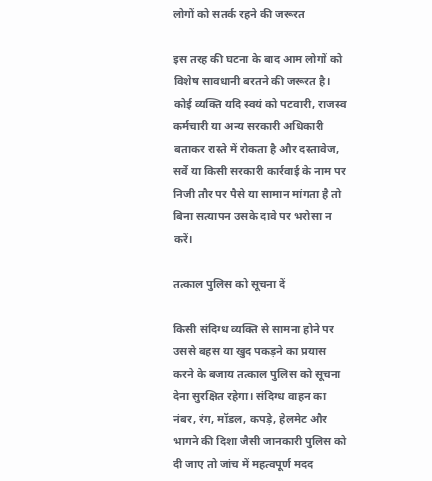लोगों को सतर्क रहने की जरूरत

इस तरह की घटना के बाद आम लोगों को विशेष सावधानी बरतने की जरूरत है। कोई व्यक्ति यदि स्वयं को पटवारी, राजस्व कर्मचारी या अन्य सरकारी अधिकारी बताकर रास्ते में रोकता है और दस्तावेज, सर्वे या किसी सरकारी कार्रवाई के नाम पर निजी तौर पर पैसे या सामान मांगता है तो बिना सत्यापन उसके दावे पर भरोसा न करें।

तत्काल पुलिस को सूचना दें

किसी संदिग्ध व्यक्ति से सामना होने पर उससे बहस या खुद पकड़ने का प्रयास करने के बजाय तत्काल पुलिस को सूचना देना सुरक्षित रहेगा। संदिग्ध वाहन का नंबर, रंग, मॉडल, कपड़े, हेलमेट और भागने की दिशा जैसी जानकारी पुलिस को दी जाए तो जांच में महत्वपूर्ण मदद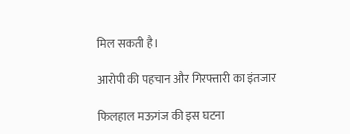मिल सकती है।

आरोपी की पहचान और गिरफ्तारी का इंतजार

फिलहाल मऊगंज की इस घटना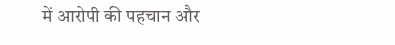में आरोपी की पहचान और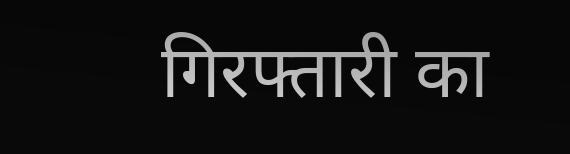गिरफ्तारी का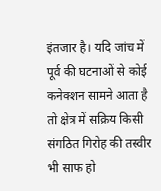इंतजार है। यदि जांच में पूर्व की घटनाओं से कोई कनेक्शन सामने आता है तो क्षेत्र में सक्रिय किसी संगठित गिरोह की तस्वीर भी साफ हो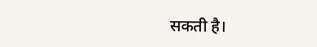सकती है।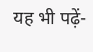यह भी पढ़ें-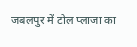जबलपुर में टोल प्लाजा का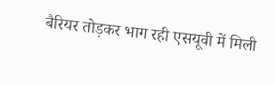बैरियर तोड़कर भाग रही एसयूवी में मिली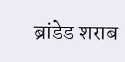ब्रांडेड शराब